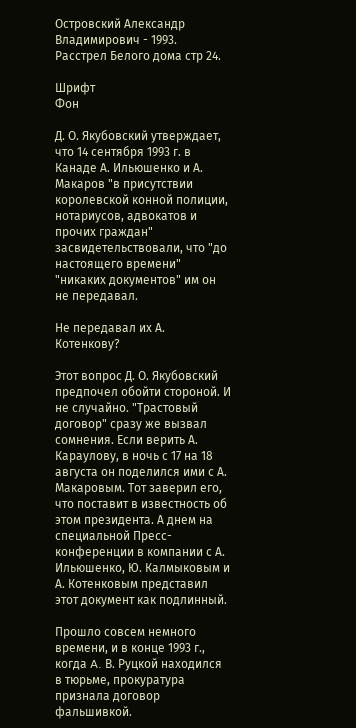Островский Александр Владимирович - 1993. Расстрел Белого дома стр 24.

Шрифт
Фон

Д. О. Якубовский утверждает, что 14 сентября 1993 г. в Канаде А. Ильюшенко и А. Макаров "в присутствии королевской конной полиции, нотариусов, адвокатов и прочих граждан" засвидетельствовали, что "до настоящего времени" "никаких документов" им он не передавал.

Не передавал их А. Котенкову?

Этот вопрос Д. О. Якубовский предпочел обойти стороной. И не случайно. "Трастовый договор" сразу же вызвал сомнения. Если верить А. Караулову, в ночь с 17 на 18 августа он поделился ими с А. Макаровым. Тот заверил его, что поставит в известность об этом президента. А днем на специальной Пресс-конференции в компании с А. Ильюшенко, Ю. Калмыковым и А. Котенковым представил этот документ как подлинный.

Прошло совсем немного времени, и в конце 1993 г., когда A. В. Руцкой находился в тюрьме, прокуратура признала договор фальшивкой.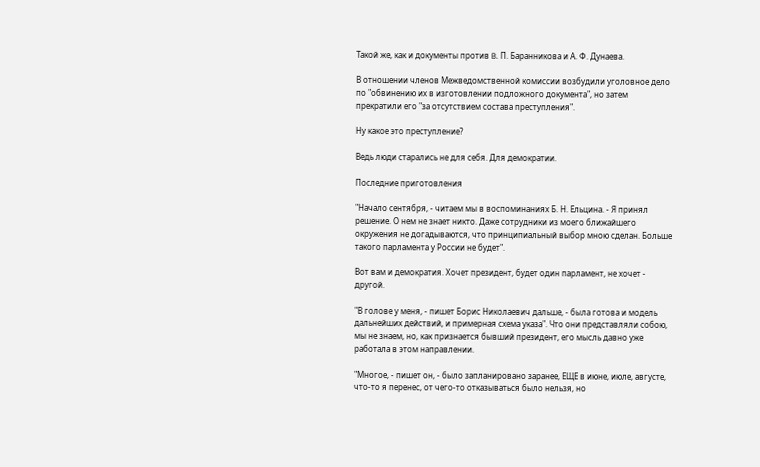Такой же, как и документы против B. П. Баранникова и А. Ф. Дунаева.

В отношении членов Межведомственной комиссии возбудили уголовное дело по "обвинению их в изготовлении подложного документа", но затем прекратили его "за отсутствием состава преступления".

Ну какое это преступление?

Ведь люди старались не для себя. Для демократии.

Последние приготовления

"Начало сентября, - читаем мы в воспоминаниях Б. Н. Ельцина. - Я принял решение. О нем не знает никто. Даже сотрудники из моего ближайшего окружения не догадываются, что принципиальный выбор мною сделан. Больше такого парламента у России не будет".

Вот вам и демократия. Хочет президент, будет один парламент, не хочет - другой.

"В голове у меня, - пишет Борис Николаевич дальше, - была готова и модель дальнейших действий, и примерная схема указа". Что они представляли собою, мы не знаем, но, как признается бывший президент, его мысль давно уже работала в этом направлении.

"Многое, - пишет он, - было запланировано заранее, ЕЩЕ в июне, июле, августе, что-то я перенес, от чего-то отказываться было нельзя, но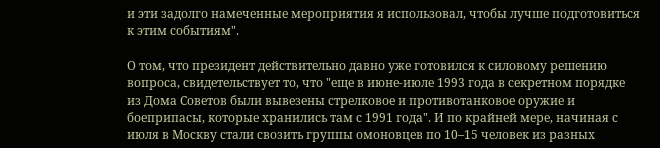и эти задолго намеченные мероприятия я использовал, чтобы лучше подготовиться к этим событиям".

О том, что президент действительно давно уже готовился к силовому решению вопроса, свидетельствует то, что "еще в июне-июле 1993 года в секретном порядке из Дома Советов были вывезены стрелковое и противотанковое оружие и боеприпасы, которые хранились там с 1991 года". И по крайней мере, начиная с июля в Москву стали свозить группы омоновцев по 10–15 человек из разных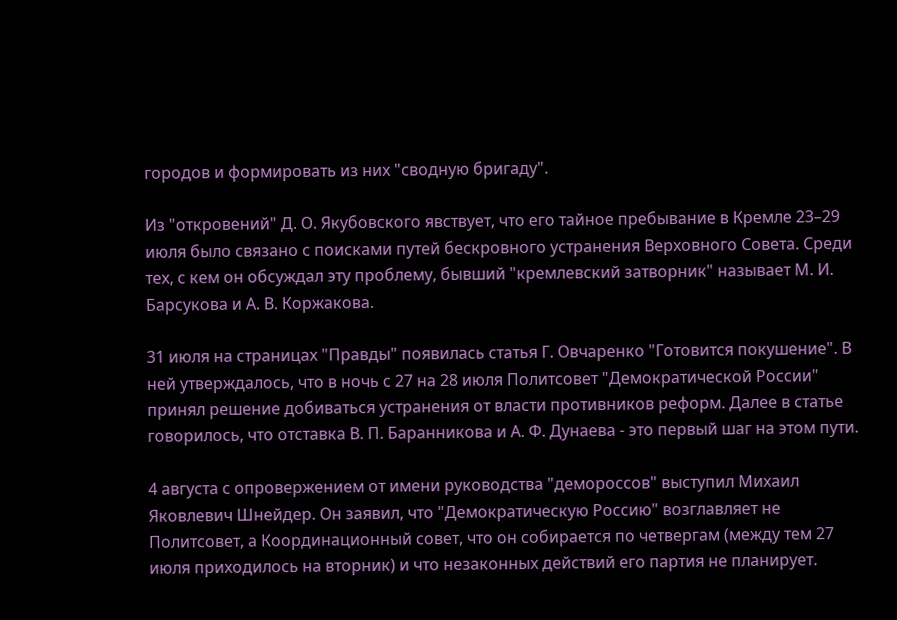городов и формировать из них "сводную бригаду".

Из "откровений" Д. О. Якубовского явствует, что его тайное пребывание в Кремле 23–29 июля было связано с поисками путей бескровного устранения Верховного Совета. Среди тех, с кем он обсуждал эту проблему, бывший "кремлевский затворник" называет М. И. Барсукова и А. В. Коржакова.

31 июля на страницах "Правды" появилась статья Г. Овчаренко "Готовится покушение". В ней утверждалось, что в ночь с 27 на 28 июля Политсовет "Демократической России" принял решение добиваться устранения от власти противников реформ. Далее в статье говорилось, что отставка В. П. Баранникова и А. Ф. Дунаева - это первый шаг на этом пути.

4 августа с опровержением от имени руководства "демороссов" выступил Михаил Яковлевич Шнейдер. Он заявил, что "Демократическую Россию" возглавляет не Политсовет, а Координационный совет, что он собирается по четвергам (между тем 27 июля приходилось на вторник) и что незаконных действий его партия не планирует.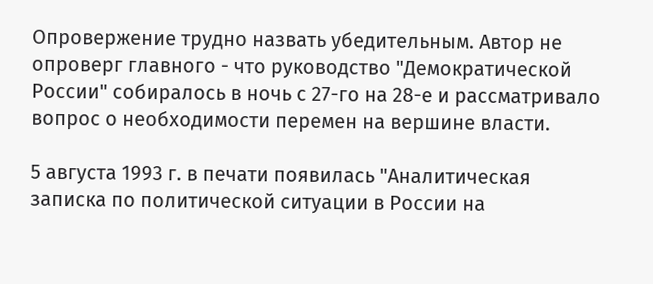Опровержение трудно назвать убедительным. Автор не опроверг главного - что руководство "Демократической России" собиралось в ночь с 27-го на 28-е и рассматривало вопрос о необходимости перемен на вершине власти.

5 августа 1993 г. в печати появилась "Аналитическая записка по политической ситуации в России на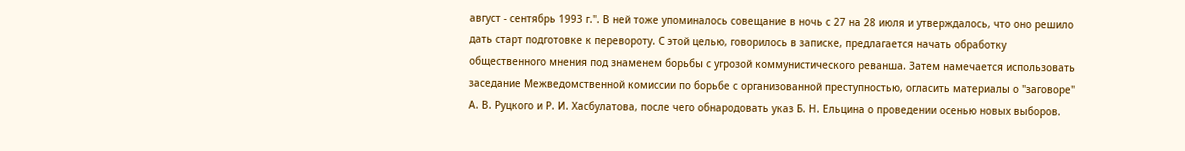август - сентябрь 1993 г.". В ней тоже упоминалось совещание в ночь с 27 на 28 июля и утверждалось, что оно решило дать старт подготовке к перевороту. С этой целью, говорилось в записке, предлагается начать обработку общественного мнения под знаменем борьбы с угрозой коммунистического реванша. Затем намечается использовать заседание Межведомственной комиссии по борьбе с организованной преступностью, огласить материалы о "заговоре" А. В. Руцкого и Р. И. Хасбулатова, после чего обнародовать указ Б. Н. Ельцина о проведении осенью новых выборов.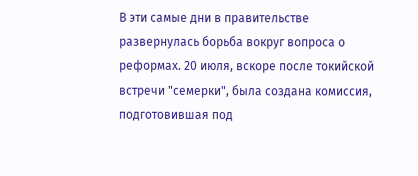В эти самые дни в правительстве развернулась борьба вокруг вопроса о реформах. 20 июля, вскоре после токийской встречи "семерки", была создана комиссия, подготовившая под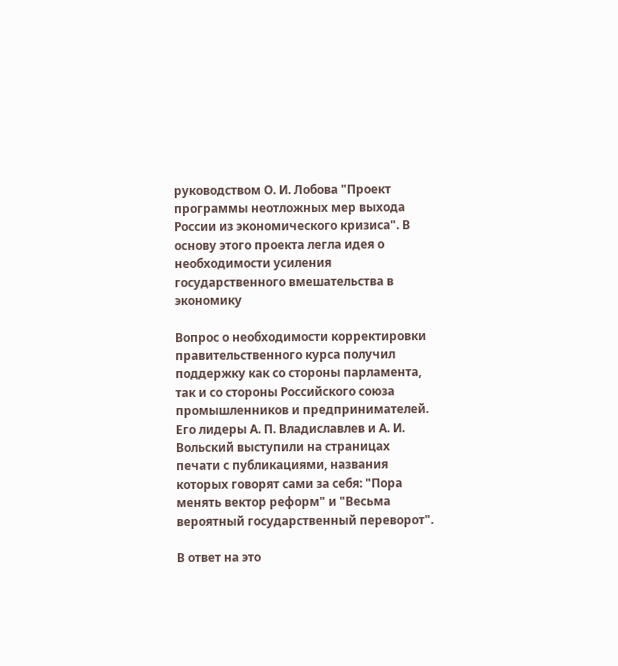руководством О. И. Лобова "Проект программы неотложных мер выхода России из экономического кризиса". В основу этого проекта легла идея о необходимости усиления государственного вмешательства в экономику

Вопрос о необходимости корректировки правительственного курса получил поддержку как со стороны парламента, так и со стороны Российского союза промышленников и предпринимателей. Его лидеры А. П. Владиславлев и А. И. Вольский выступили на страницах печати с публикациями, названия которых говорят сами за себя: "Пора менять вектор реформ" и "Весьма вероятный государственный переворот".

В ответ на это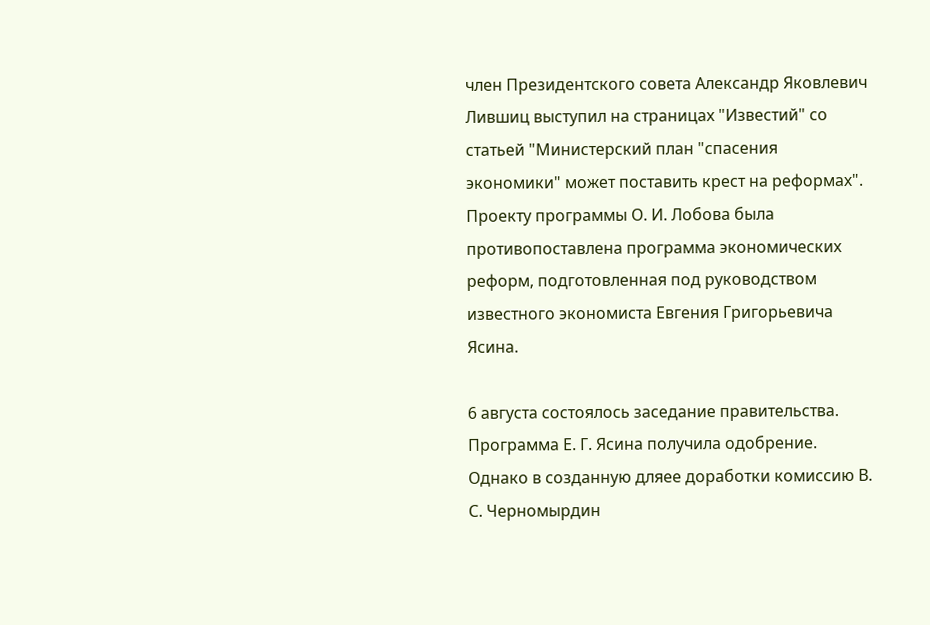член Президентского совета Александр Яковлевич Лившиц выступил на страницах "Известий" со статьей "Министерский план "спасения экономики" может поставить крест на реформах". Проекту программы О. И. Лобова была противопоставлена программа экономических реформ, подготовленная под руководством известного экономиста Евгения Григорьевича Ясина.

6 августа состоялось заседание правительства. Программа Е. Г. Ясина получила одобрение. Однако в созданную дляее доработки комиссию В. С. Черномырдин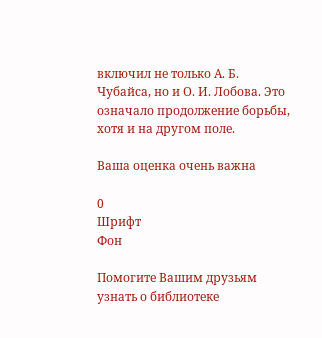включил не только А. Б. Чубайса, но и О. И. Лобова. Это означало продолжение борьбы, хотя и на другом поле.

Ваша оценка очень важна

0
Шрифт
Фон

Помогите Вашим друзьям узнать о библиотеке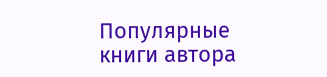Популярные книги автора